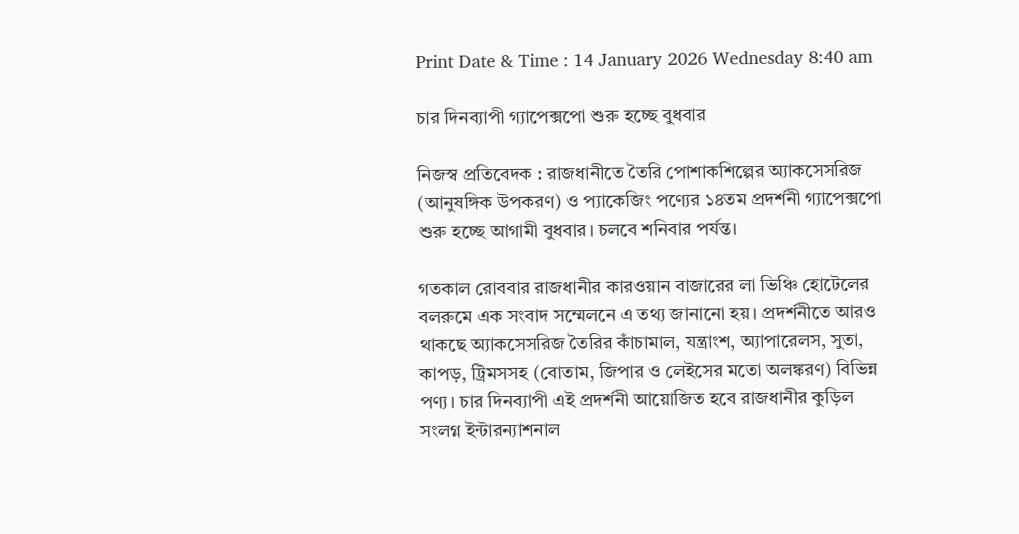Print Date & Time : 14 January 2026 Wednesday 8:40 am

চার দিনব্যাপী গ্যাপেক্সপো শুরু হচ্ছে বুধবার

নিজস্ব প্রতিবেদক : রাজধানীতে তৈরি পোশাকশিল্পের অ্যাকসেসরিজ (আনুষঙ্গিক উপকরণ) ও প্যাকেজিং পণ্যের ১৪তম প্রদর্শনী গ্যাপেক্সপো শুরু হচ্ছে আগামী বুধবার। চলবে শনিবার পর্যন্ত।

গতকাল রোববার রাজধানীর কারওয়ান বাজারের লা ভিঞ্চি হোটেলের বলরুমে এক সংবাদ সম্মেলনে এ তথ্য জানানো হয়। প্রদর্শনীতে আরও থাকছে অ্যাকসেসরিজ তৈরির কাঁচামাল, যন্ত্রাংশ, অ্যাপারেলস, সুতা, কাপড়, ট্রিমসসহ (বোতাম, জিপার ও লেইসের মতো অলঙ্করণ) বিভিন্ন পণ্য। চার দিনব্যাপী এই প্রদর্শনী আয়োজিত হবে রাজধানীর কুড়িল সংলগ্ন ইন্টারন্যাশনাল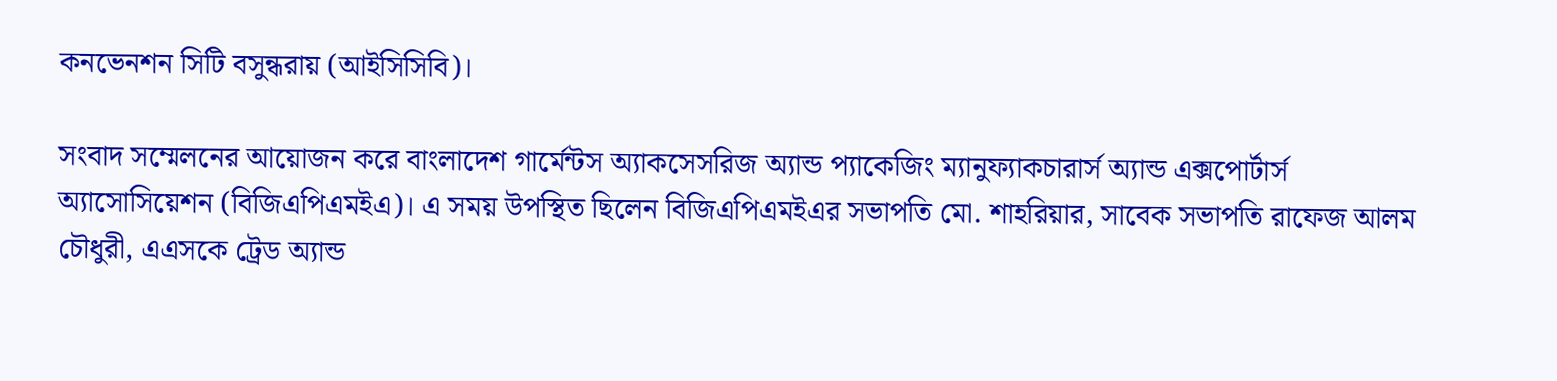কনভেনশন সিটি বসুন্ধরায় (আইসিসিবি)।

সংবাদ সম্মেলনের আয়োজন করে বাংলাদেশ গার্মেন্টস অ্যাকসেসরিজ অ্যান্ড প্যাকেজিং ম্যানুফ্যাকচারার্স অ্যান্ড এক্সপোর্টার্স অ্যাসোসিয়েশন (বিজিএপিএমইএ)। এ সময় উপস্থিত ছিলেন বিজিএপিএমইএর সভাপতি মো. শাহরিয়ার, সাবেক সভাপতি রাফেজ আলম চৌধুরী, এএসকে ট্রেড অ্যান্ড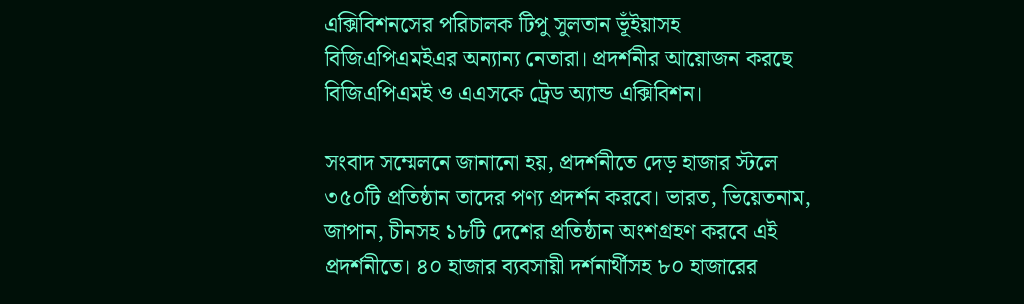এক্সিবিশনসের পরিচালক টিপু সুলতান ভূঁইয়াসহ বিজিএপিএমইএর অন্যান্য নেতারা। প্রদর্শনীর আয়োজন করছে বিজিএপিএমই ও এএসকে ট্রেড অ্যান্ড এক্সিবিশন।

সংবাদ সম্মেলনে জানানো হয়, প্রদর্শনীতে দেড় হাজার স্টলে ৩৫০টি প্রতিষ্ঠান তাদের পণ্য প্রদর্শন করবে। ভারত, ভিয়েতনাম, জাপান, চীনসহ ১৮টি দেশের প্রতিষ্ঠান অংশগ্রহণ করবে এই প্রদর্শনীতে। ৪০ হাজার ব্যবসায়ী দর্শনার্থীসহ ৮০ হাজারের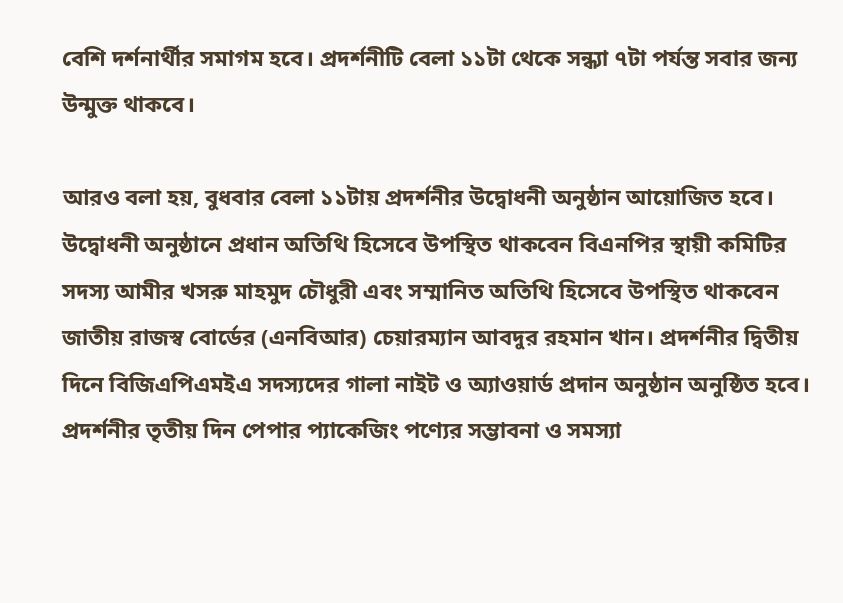বেশি দর্শনার্থীর সমাগম হবে। প্রদর্শনীটি বেলা ১১টা থেকে সন্ধ্যা ৭টা পর্যন্ত সবার জন্য উন্মুক্ত থাকবে।

আরও বলা হয়, বুধবার বেলা ১১টায় প্রদর্শনীর উদ্বোধনী অনুষ্ঠান আয়োজিত হবে। উদ্বোধনী অনুষ্ঠানে প্রধান অতিথি হিসেবে উপস্থিত থাকবেন বিএনপির স্থায়ী কমিটির সদস্য আমীর খসরু মাহমুদ চৌধুরী এবং সম্মানিত অতিথি হিসেবে উপস্থিত থাকবেন জাতীয় রাজস্ব বোর্ডের (এনবিআর) চেয়ারম্যান আবদুর রহমান খান। প্রদর্শনীর দ্বিতীয় দিনে বিজিএপিএমইএ সদস্যদের গালা নাইট ও অ্যাওয়ার্ড প্রদান অনুষ্ঠান অনুষ্ঠিত হবে। প্রদর্শনীর তৃতীয় দিন পেপার প্যাকেজিং পণ্যের সম্ভাবনা ও সমস্যা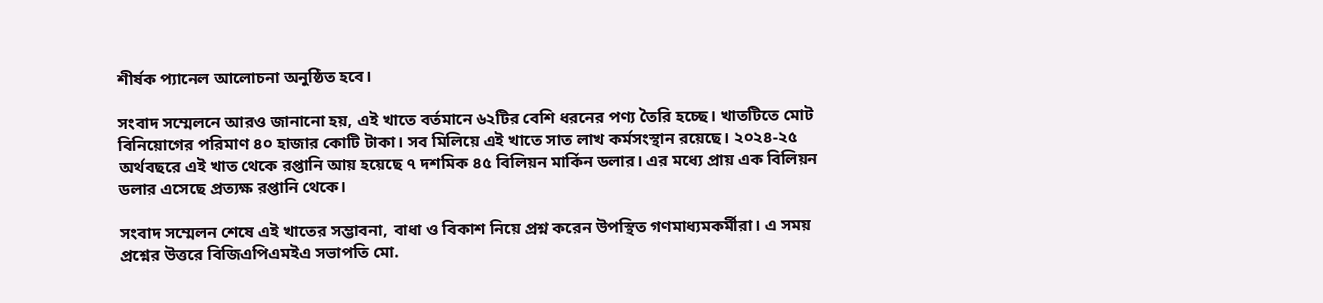শীর্ষক প্যানেল আলোচনা অনুষ্ঠিত হবে।

সংবাদ সম্মেলনে আরও জানানো হয়, এই খাতে বর্তমানে ৬২টির বেশি ধরনের পণ্য তৈরি হচ্ছে। খাতটিতে মোট বিনিয়োগের পরিমাণ ৪০ হাজার কোটি টাকা। সব মিলিয়ে এই খাতে সাত লাখ কর্মসংস্থান রয়েছে। ২০২৪-২৫ অর্থবছরে এই খাত থেকে রপ্তানি আয় হয়েছে ৭ দশমিক ৪৫ বিলিয়ন মার্কিন ডলার। এর মধ্যে প্রায় এক বিলিয়ন ডলার এসেছে প্রত্যক্ষ রপ্তানি থেকে।

সংবাদ সম্মেলন শেষে এই খাতের সম্ভাবনা, বাধা ও বিকাশ নিয়ে প্রশ্ন করেন উপস্থিত গণমাধ্যমকর্মীরা। এ সময় প্রশ্নের উত্তরে বিজিএপিএমইএ সভাপতি মো.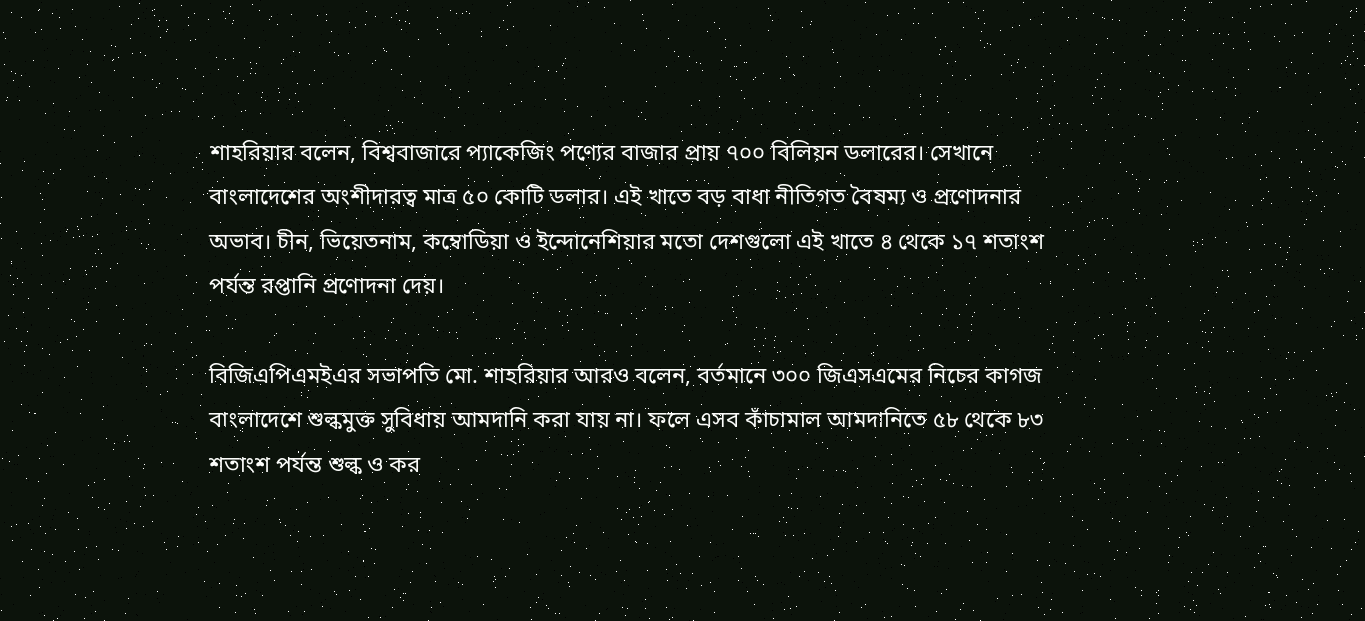শাহরিয়ার বলেন, বিশ্ববাজারে প্যাকেজিং পণ্যের বাজার প্রায় ৭০০ বিলিয়ন ডলারের। সেখানে বাংলাদেশের অংশীদারত্ব মাত্র ৫০ কোটি ডলার। এই খাতে বড় বাধা নীতিগত বৈষম্য ও প্রণোদনার অভাব। চীন, ভিয়েতনাম, কম্বোডিয়া ও ইন্দোনেশিয়ার মতো দেশগুলো এই খাতে ৪ থেকে ১৭ শতাংশ পর্যন্ত রপ্তানি প্রণোদনা দেয়।

বিজিএপিএমইএর সভাপতি মো. শাহরিয়ার আরও বলেন, বর্তমানে ৩০০ জিএসএমের নিচের কাগজ বাংলাদেশে শুল্কমুক্ত সুবিধায় আমদানি করা যায় না। ফলে এসব কাঁচামাল আমদানিতে ৫৮ থেকে ৮৩ শতাংশ পর্যন্ত শুল্ক ও কর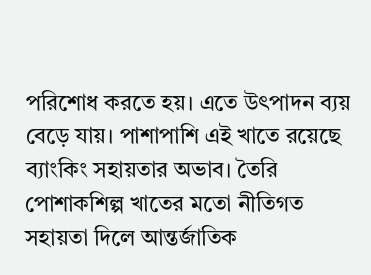পরিশোধ করতে হয়। এতে উৎপাদন ব্যয় বেড়ে যায়। পাশাপাশি এই খাতে রয়েছে ব্যাংকিং সহায়তার অভাব। তৈরি পোশাকশিল্প খাতের মতো নীতিগত সহায়তা দিলে আন্তর্জাতিক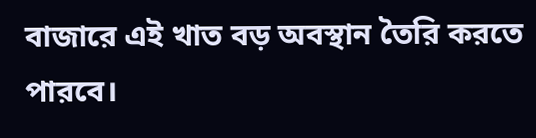বাজারে এই খাত বড় অবস্থান তৈরি করতে পারবে।